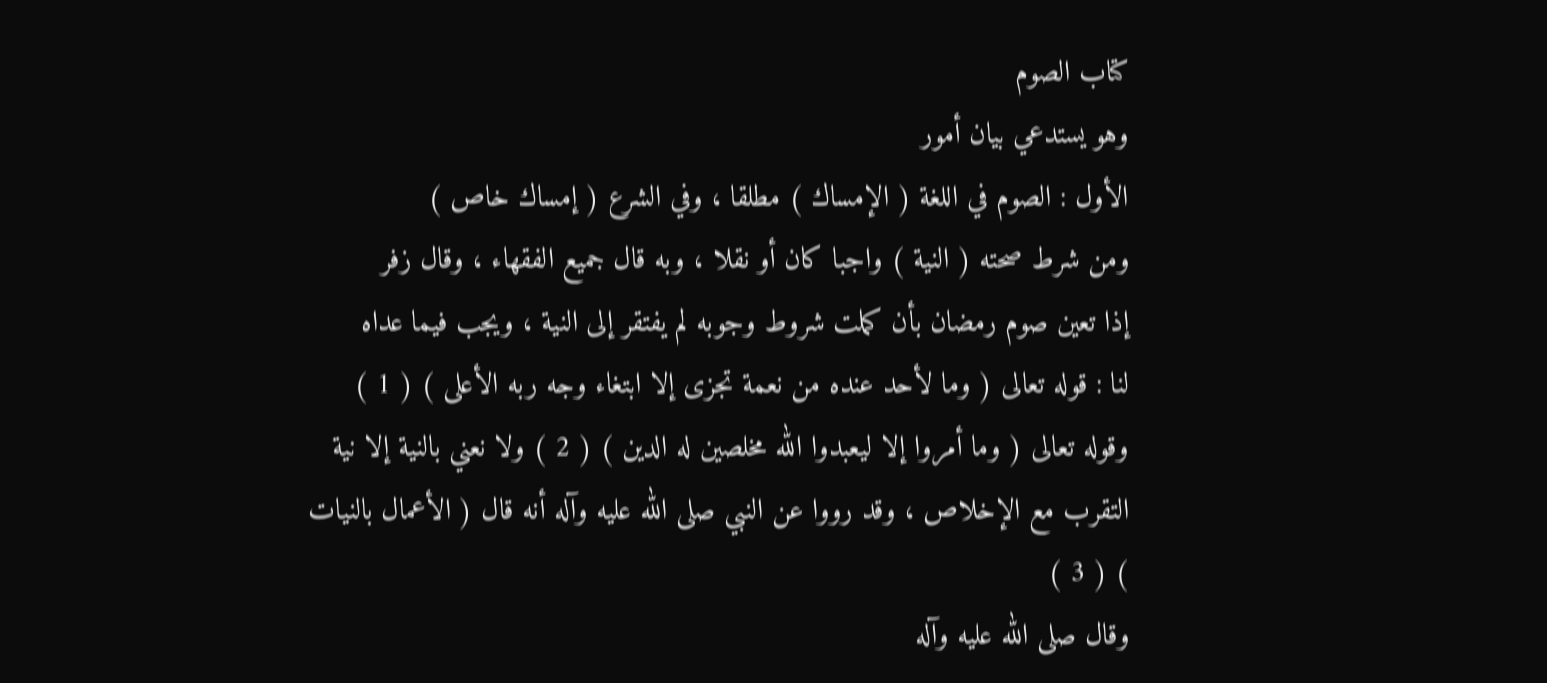كتاب الصوم
وهو يستدعي بيان أمور
الأول : الصوم في اللغة ( الإمساك ) مطلقا ، وفي الشرع ( إمساك خاص )
ومن شرط صحته ( النية ) واجبا كان أو نقلا ، وبه قال جميع الفقهاء ، وقال زفر
إذا تعين صوم رمضان بأن كملت شروط وجوبه لم يفتقر إلى النية ، ويجب فيما عداه
لنا : قوله تعالى ( وما لأحد عنده من نعمة تجزى إلا ابتغاء وجه ربه الأعلى ) ( 1 )
وقوله تعالى ( وما أمروا إلا ليعبدوا الله مخلصين له الدين ) ( 2 ) ولا نعني بالنية إلا نية
التقرب مع الإخلاص ، وقد رووا عن النبي صلى الله عليه وآله أنه قال ( الأعمال بالنيات ) ( 3 )
وقال صلى الله عليه وآله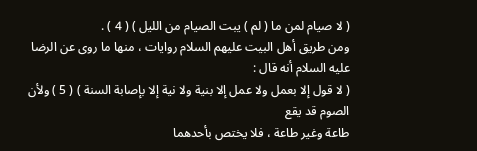( لا صيام لمن ما ( لم ) يبت الصيام من الليل ) ( 4 ) .
ومن طريق أهل البيت عليهم السلام روايات ، منها ما روى عن الرضا عليه السلام أنه قال :
( لا قول إلا بعمل ولا عمل إلا بنية ولا نية إلا بإصابة السنة ) ( 5 ) ولأن الصوم قد يقع
طاعة وغير طاعة ، فلا يختص بأحدهما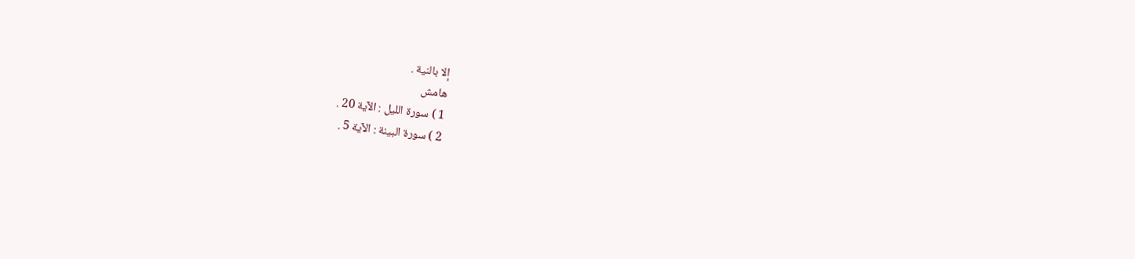إلا بالنية .
هامش
1 ) سورة الليل : الآية 20 .
2 ) سورة البينة : الآية 5 .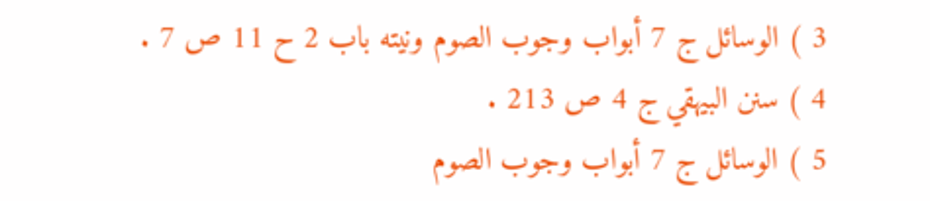3 ) الوسائل ج 7 أبواب وجوب الصوم ونيته باب 2 ح 11 ص 7 .
4 ) سنن البيهقي ج 4 ص 213 .
5 ) الوسائل ج 7 أبواب وجوب الصوم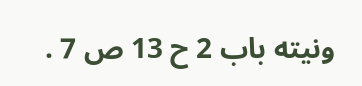ونيته باب 2 ح 13 ص 7 .